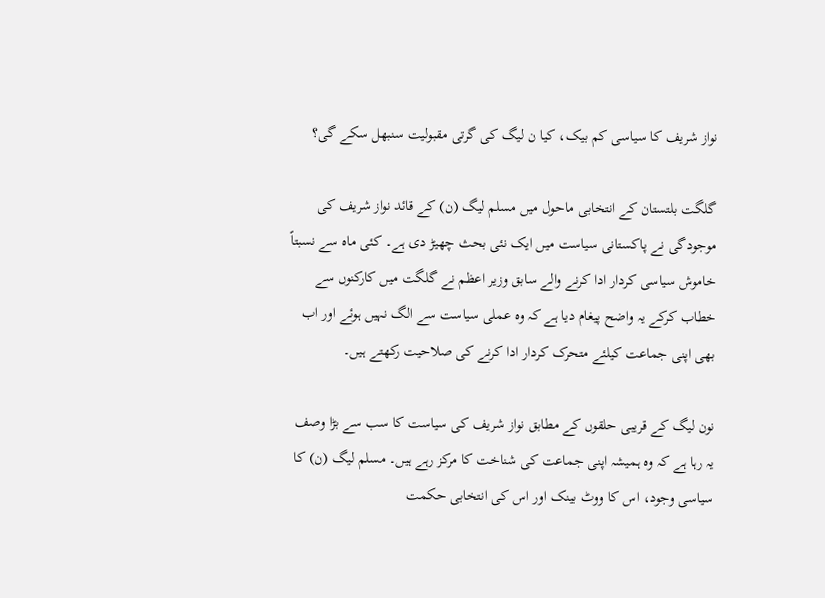نواز شریف کا سیاسی کم بیک، کیا ن لیگ کی گرتی مقبولیت سنبھل سکے گی؟

گلگت بلتستان کے انتخابی ماحول میں مسلم لیگ (ن) کے قائد نواز شریف کی موجودگی نے پاکستانی سیاست میں ایک نئی بحث چھیڑ دی ہے۔ کئی ماہ سے نسبتاً خاموش سیاسی کردار ادا کرنے والے سابق وزیر اعظم نے گلگت میں کارکنوں سے خطاب کرکے یہ واضح پیغام دیا ہے کہ وہ عملی سیاست سے الگ نہیں ہوئے اور اب بھی اپنی جماعت کیلئے متحرک کردار ادا کرنے کی صلاحیت رکھتے ہیں۔

نون لیگ کے قریبی حلقوں کے مطابق نواز شریف کی سیاست کا سب سے بڑا وصف یہ رہا ہے کہ وہ ہمیشہ اپنی جماعت کی شناخت کا مرکز رہے ہیں۔ مسلم لیگ (ن) کا سیاسی وجود، اس کا ووٹ بینک اور اس کی انتخابی حکمت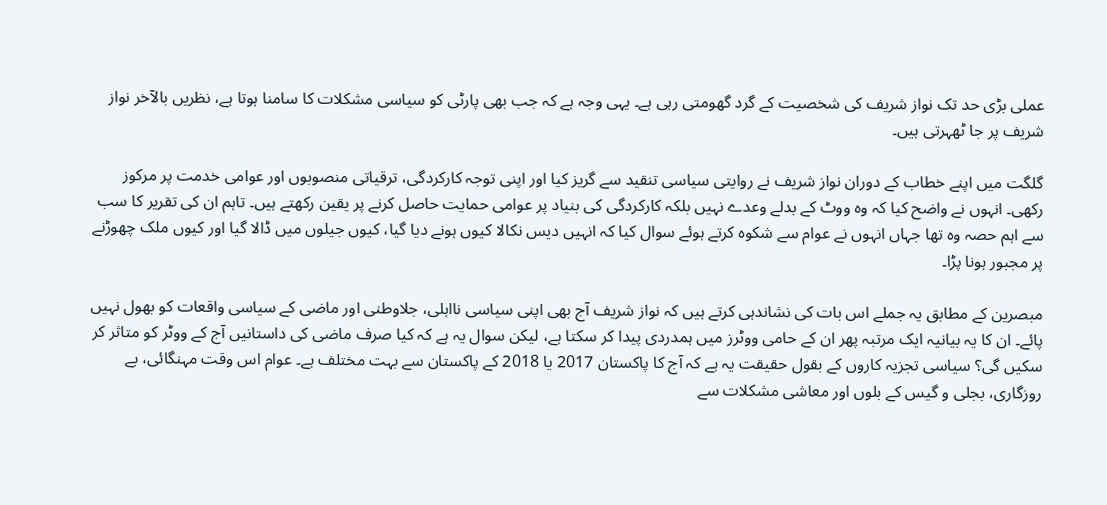عملی بڑی حد تک نواز شریف کی شخصیت کے گرد گھومتی رہی ہے۔ یہی وجہ ہے کہ جب بھی پارٹی کو سیاسی مشکلات کا سامنا ہوتا ہے، نظریں بالآخر نواز شریف پر جا ٹھہرتی ہیں۔

گلگت میں اپنے خطاب کے دوران نواز شریف نے روایتی سیاسی تنقید سے گریز کیا اور اپنی توجہ کارکردگی، ترقیاتی منصوبوں اور عوامی خدمت پر مرکوز رکھی۔ انہوں نے واضح کیا کہ وہ ووٹ کے بدلے وعدے نہیں بلکہ کارکردگی کی بنیاد پر عوامی حمایت حاصل کرنے پر یقین رکھتے ہیں۔ تاہم ان کی تقریر کا سب سے اہم حصہ وہ تھا جہاں انہوں نے عوام سے شکوہ کرتے ہوئے سوال کیا کہ انہیں دیس نکالا کیوں ہونے دیا گیا، کیوں جیلوں میں ڈالا گیا اور کیوں ملک چھوڑنے پر مجبور ہونا پڑا۔

مبصرین کے مطابق یہ جملے اس بات کی نشاندہی کرتے ہیں کہ نواز شریف آج بھی اپنی سیاسی نااہلی، جلاوطنی اور ماضی کے سیاسی واقعات کو بھول نہیں پائے۔ ان کا یہ بیانیہ ایک مرتبہ پھر ان کے حامی ووٹرز میں ہمدردی پیدا کر سکتا ہے، لیکن سوال یہ ہے کہ کیا صرف ماضی کی داستانیں آج کے ووٹر کو متاثر کر سکیں گی؟ سیاسی تجزیہ کاروں کے بقول حقیقت یہ ہے کہ آج کا پاکستان 2017 یا 2018 کے پاکستان سے بہت مختلف ہے۔ عوام اس وقت مہنگائی، بے روزگاری، بجلی و گیس کے بلوں اور معاشی مشکلات سے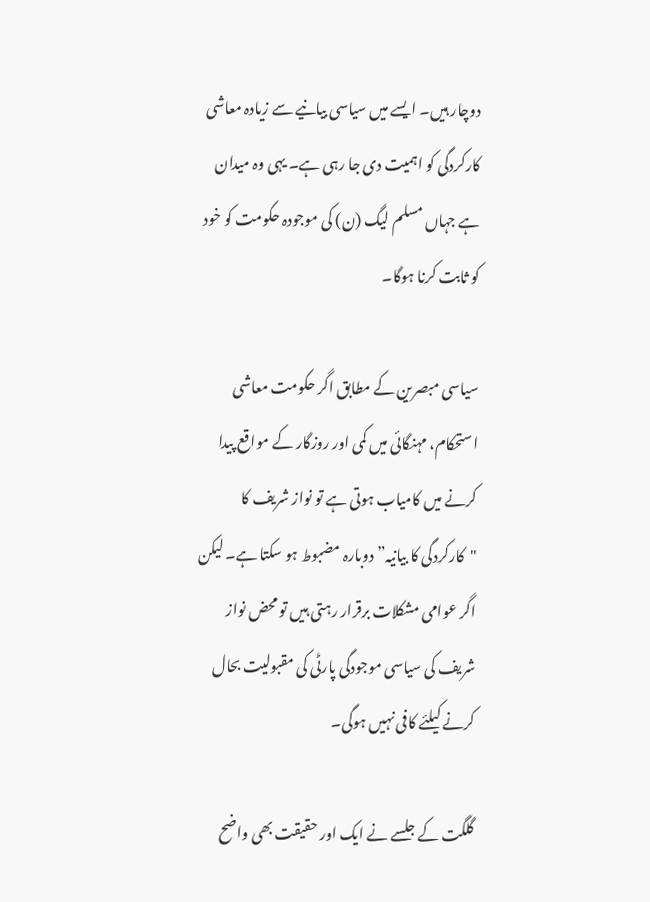دوچار ہیں۔ ایسے میں سیاسی بیانیے سے زیادہ معاشی کارکردگی کو اہمیت دی جا رہی ہے۔ یہی وہ میدان ہے جہاں مسلم لیگ (ن) کی موجودہ حکومت کو خود کو ثابت کرنا ہوگا۔

سیاسی مبصرین کے مطابق اگر حکومت معاشی استحکام، مہنگائی میں کمی اور روزگار کے مواقع پیدا کرنے میں کامیاب ہوتی ہے تو نواز شریف کا "کارکردگی کا بیانیہ” دوبارہ مضبوط ہو سکتا ہے۔ لیکن اگر عوامی مشکلات برقرار رہتی ہیں تو محض نواز شریف کی سیاسی موجودگی پارٹی کی مقبولیت بحال کرنے کیلئے کافی نہیں ہوگی۔

گلگت کے جلسے نے ایک اور حقیقت بھی واضح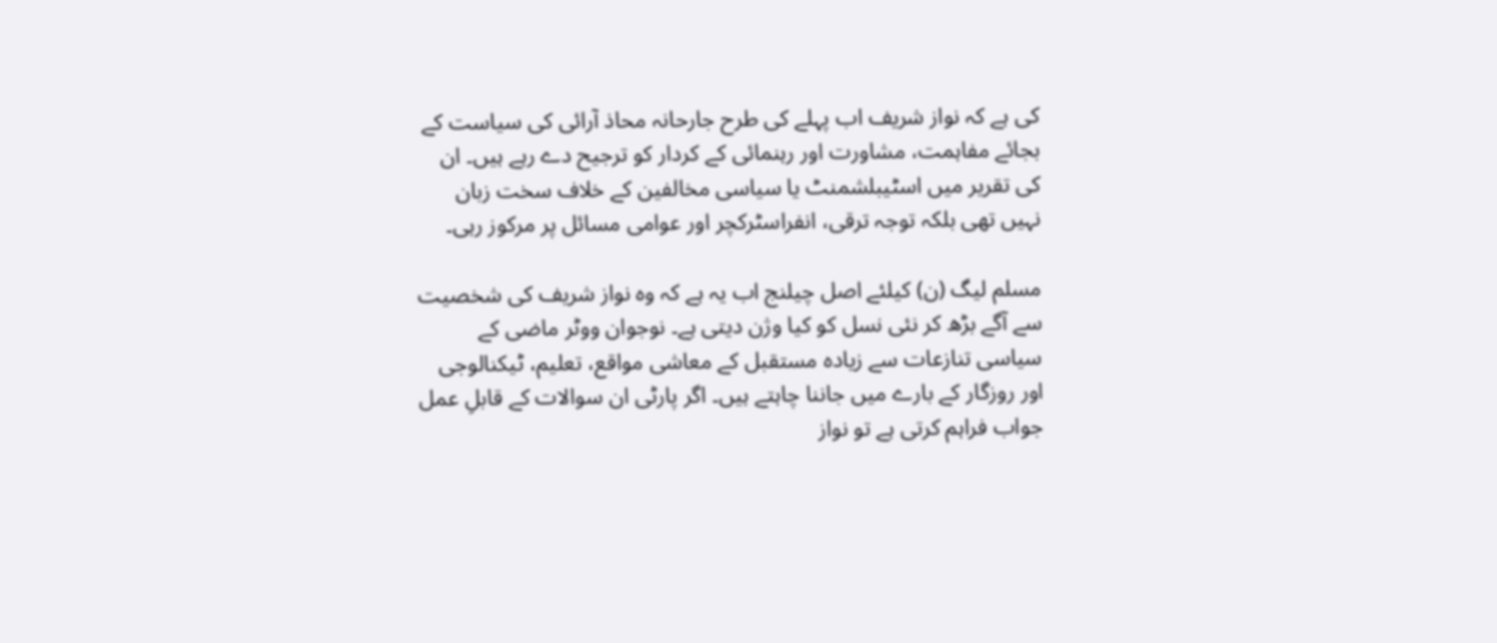کی ہے کہ نواز شریف اب پہلے کی طرح جارحانہ محاذ آرائی کی سیاست کے بجائے مفاہمت، مشاورت اور رہنمائی کے کردار کو ترجیح دے رہے ہیں۔ ان کی تقریر میں اسٹیبلشمنٹ یا سیاسی مخالفین کے خلاف سخت زبان نہیں تھی بلکہ توجہ ترقی، انفراسٹرکچر اور عوامی مسائل پر مرکوز رہی۔

مسلم لیگ (ن) کیلئے اصل چیلنج اب یہ ہے کہ وہ نواز شریف کی شخصیت سے آگے بڑھ کر نئی نسل کو کیا وژن دیتی ہے۔ نوجوان ووٹر ماضی کے سیاسی تنازعات سے زیادہ مستقبل کے معاشی مواقع، تعلیم، ٹیکنالوجی اور روزگار کے بارے میں جاننا چاہتے ہیں۔ اگر پارٹی ان سوالات کے قابلِ عمل جواب فراہم کرتی ہے تو نواز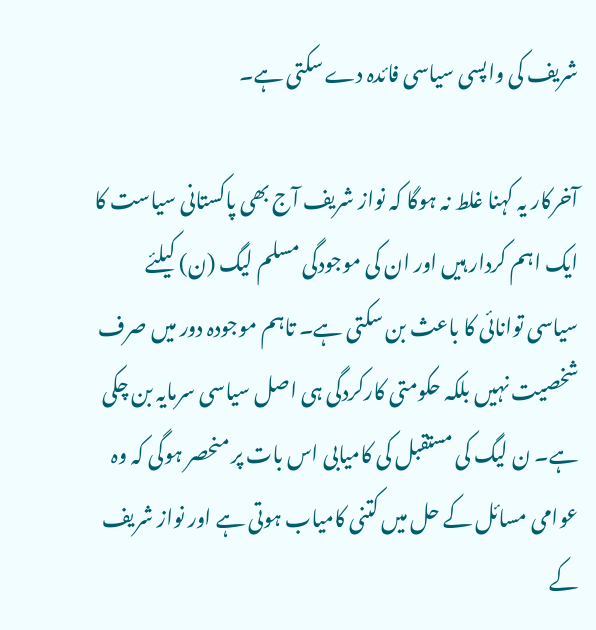شریف کی واپسی سیاسی فائدہ دے سکتی ہے۔

آخرکار یہ کہنا غلط نہ ہوگا کہ نواز شریف آج بھی پاکستانی سیاست کا ایک اہم کردار ہیں اور ان کی موجودگی مسلم لیگ (ن) کیلئے سیاسی توانائی کا باعث بن سکتی ہے۔ تاہم موجودہ دور میں صرف شخصیت نہیں بلکہ حکومتی کارکردگی ہی اصل سیاسی سرمایہ بن چکی ہے۔ ن لیگ کی مستقبل کی کامیابی اس بات پر منحصر ہوگی کہ وہ عوامی مسائل کے حل میں کتنی کامیاب ہوتی ہے اور نواز شریف کے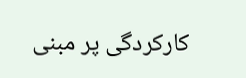کارکردگی پر مبنی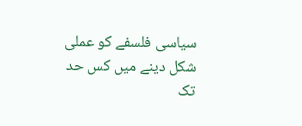سیاسی فلسفے کو عملی شکل دینے میں کس حد تک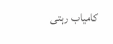کامیاب رہتی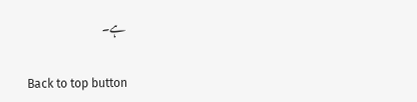ہے۔

Back to top button